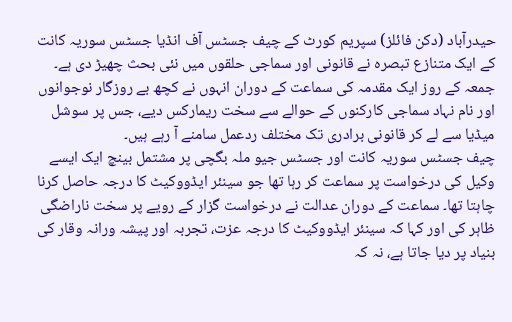حیدرآباد (دکن فائلز) سپریم کورٹ کے چیف جسٹس آف انڈیا جسٹس سوریہ کانت کے ایک متنازع تبصرہ نے قانونی اور سماجی حلقوں میں نئی بحث چھیڑ دی ہے۔ جمعہ کے روز ایک مقدمہ کی سماعت کے دوران انہوں نے کچھ بے روزگار نوجوانوں اور نام نہاد سماجی کارکنوں کے حوالے سے سخت ریمارکس دیے، جس پر سوشل میڈیا سے لے کر قانونی برادری تک مختلف ردعمل سامنے آ رہے ہیں۔
چیف جسٹس سوریہ کانت اور جسٹس جیو ملہ بگچی پر مشتمل بینچ ایک ایسے وکیل کی درخواست پر سماعت کر رہا تھا جو سینئر ایڈووکیٹ کا درجہ حاصل کرنا چاہتا تھا۔ سماعت کے دوران عدالت نے درخواست گزار کے رویے پر سخت ناراضگی ظاہر کی اور کہا کہ سینئر ایڈووکیٹ کا درجہ عزت، تجربہ اور پیشہ ورانہ وقار کی بنیاد پر دیا جاتا ہے، نہ کہ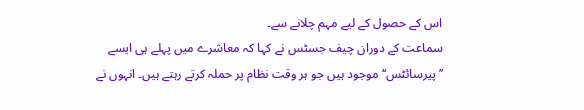اس کے حصول کے لیے مہم چلانے سے۔
سماعت کے دوران چیف جسٹس نے کہا کہ معاشرے میں پہلے ہی ایسے ’’پیرسائٹس‘‘ موجود ہیں جو ہر وقت نظام پر حملہ کرتے رہتے ہیں۔ انہوں نے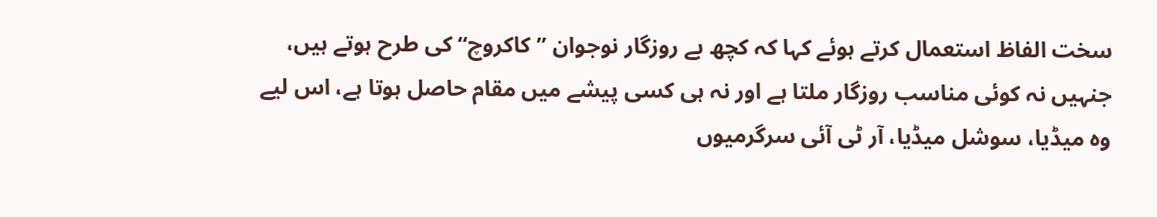سخت الفاظ استعمال کرتے ہوئے کہا کہ کچھ بے روزگار نوجوان ’’کاکروچ‘‘ کی طرح ہوتے ہیں، جنہیں نہ کوئی مناسب روزگار ملتا ہے اور نہ ہی کسی پیشے میں مقام حاصل ہوتا ہے، اس لیے وہ میڈیا، سوشل میڈیا، آر ٹی آئی سرگرمیوں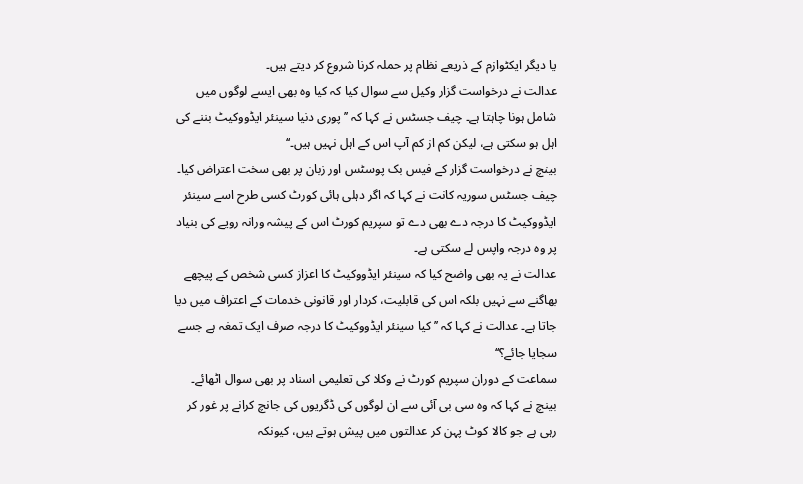یا دیگر ایکٹوازم کے ذریعے نظام پر حملہ کرنا شروع کر دیتے ہیں۔
عدالت نے درخواست گزار وکیل سے سوال کیا کہ کیا وہ بھی ایسے لوگوں میں شامل ہونا چاہتا ہے۔ چیف جسٹس نے کہا کہ ’’پوری دنیا سینئر ایڈووکیٹ بننے کی اہل ہو سکتی ہے، لیکن کم از کم آپ اس کے اہل نہیں ہیں۔‘‘
بینچ نے درخواست گزار کے فیس بک پوسٹس اور زبان پر بھی سخت اعتراض کیا۔ چیف جسٹس سوریہ کانت نے کہا کہ اگر دہلی ہائی کورٹ کسی طرح اسے سینئر ایڈووکیٹ کا درجہ دے بھی دے تو سپریم کورٹ اس کے پیشہ ورانہ رویے کی بنیاد پر وہ درجہ واپس لے سکتی ہے۔
عدالت نے یہ بھی واضح کیا کہ سینئر ایڈووکیٹ کا اعزاز کسی شخص کے پیچھے بھاگنے سے نہیں بلکہ اس کی قابلیت، کردار اور قانونی خدمات کے اعتراف میں دیا جاتا ہے۔ عدالت نے کہا کہ ’’کیا سینئر ایڈووکیٹ کا درجہ صرف ایک تمغہ ہے جسے سجایا جائے؟‘‘
سماعت کے دوران سپریم کورٹ نے وکلا کی تعلیمی اسناد پر بھی سوال اٹھائے۔ بینچ نے کہا کہ وہ سی بی آئی سے ان لوگوں کی ڈگریوں کی جانچ کرانے پر غور کر رہی ہے جو کالا کوٹ پہن کر عدالتوں میں پیش ہوتے ہیں، کیونکہ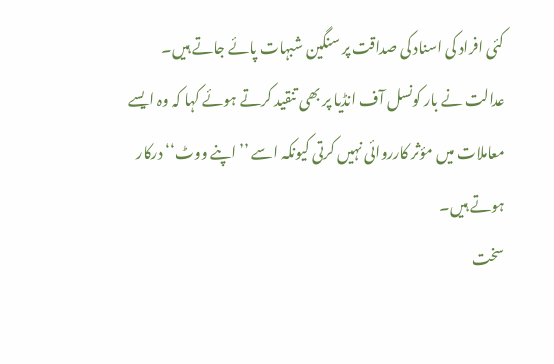کئی افراد کی اسناد کی صداقت پر سنگین شبہات پائے جاتے ہیں۔
عدالت نے بار کونسل آف انڈیا پر بھی تنقید کرتے ہوئے کہا کہ وہ ایسے معاملات میں مؤثر کارروائی نہیں کرتی کیونکہ اسے ’’اپنے ووٹ‘‘ درکار ہوتے ہیں۔
سخت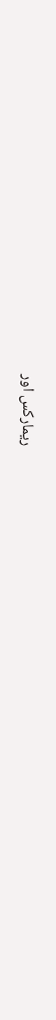ریمارکس اور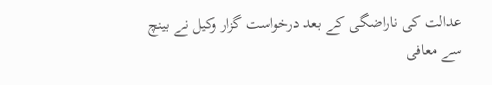عدالت کی ناراضگی کے بعد درخواست گزار وکیل نے بینچ سے معافی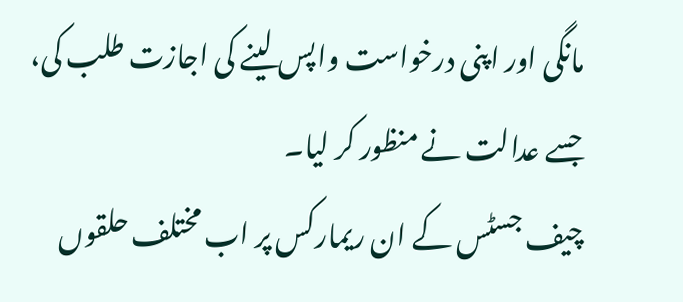مانگی اور اپنی درخواست واپس لینے کی اجازت طلب کی، جسے عدالت نے منظور کر لیا۔
چیف جسٹس کے ان ریمارکس پر اب مختلف حلقوں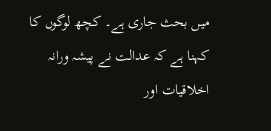میں بحث جاری ہے۔ کچھ لوگوں کا کہنا ہے کہ عدالت نے پیشہ ورانہ اخلاقیات اور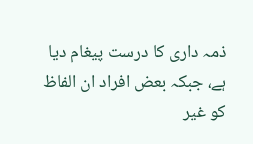ذمہ داری کا درست پیغام دیا ہے، جبکہ بعض افراد ان الفاظ کو غیر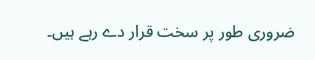ضروری طور پر سخت قرار دے رہے ہیں۔